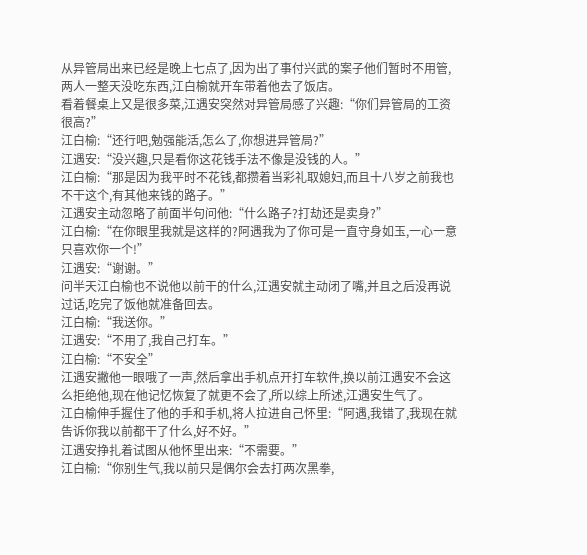从异管局出来已经是晚上七点了,因为出了事付兴武的案子他们暂时不用管,两人一整天没吃东西,江白榆就开车带着他去了饭店。
看着餐桌上又是很多菜,江遇安突然对异管局感了兴趣:“你们异管局的工资很高?”
江白榆:“还行吧,勉强能活,怎么了,你想进异管局?”
江遇安:“没兴趣,只是看你这花钱手法不像是没钱的人。”
江白榆:“那是因为我平时不花钱,都攒着当彩礼取媳妇,而且十八岁之前我也不干这个,有其他来钱的路子。”
江遇安主动忽略了前面半句问他:“什么路子?打劫还是卖身?”
江白榆:“在你眼里我就是这样的?阿遇我为了你可是一直守身如玉,一心一意只喜欢你一个!”
江遇安:“谢谢。”
问半天江白榆也不说他以前干的什么,江遇安就主动闭了嘴,并且之后没再说过话,吃完了饭他就准备回去。
江白榆:“我送你。”
江遇安:“不用了,我自己打车。”
江白榆:“不安全”
江遇安撇他一眼哦了一声,然后拿出手机点开打车软件,换以前江遇安不会这么拒绝他,现在他记忆恢复了就更不会了,所以综上所述,江遇安生气了。
江白榆伸手握住了他的手和手机,将人拉进自己怀里:“阿遇,我错了,我现在就告诉你我以前都干了什么,好不好。”
江遇安挣扎着试图从他怀里出来:“不需要。”
江白榆:“你别生气,我以前只是偶尔会去打两次黑拳,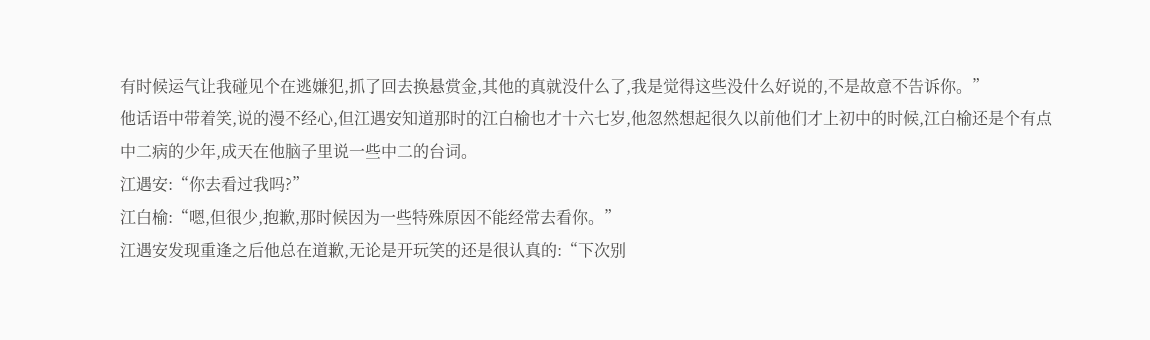有时候运气让我碰见个在逃嫌犯,抓了回去换悬赏金,其他的真就没什么了,我是觉得这些没什么好说的,不是故意不告诉你。”
他话语中带着笑,说的漫不经心,但江遇安知道那时的江白榆也才十六七岁,他忽然想起很久以前他们才上初中的时候,江白榆还是个有点中二病的少年,成天在他脑子里说一些中二的台词。
江遇安:“你去看过我吗?”
江白榆:“嗯,但很少,抱歉,那时候因为一些特殊原因不能经常去看你。”
江遇安发现重逢之后他总在道歉,无论是开玩笑的还是很认真的:“下次别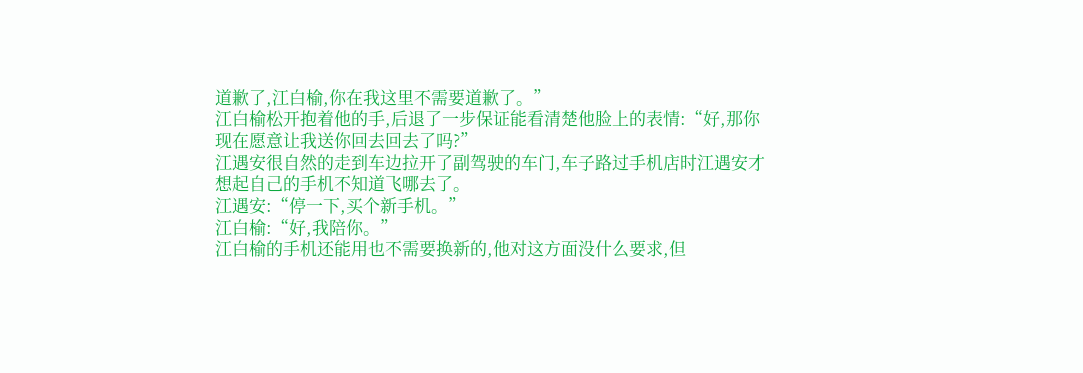道歉了,江白榆,你在我这里不需要道歉了。”
江白榆松开抱着他的手,后退了一步保证能看清楚他脸上的表情:“好,那你现在愿意让我送你回去回去了吗?”
江遇安很自然的走到车边拉开了副驾驶的车门,车子路过手机店时江遇安才想起自己的手机不知道飞哪去了。
江遇安:“停一下,买个新手机。”
江白榆:“好,我陪你。”
江白榆的手机还能用也不需要换新的,他对这方面没什么要求,但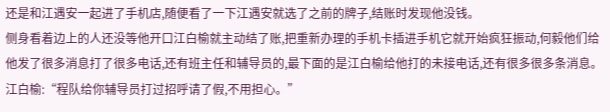还是和江遇安一起进了手机店,随便看了一下江遇安就选了之前的牌子,结账时发现他没钱。
侧身看着边上的人还没等他开口江白榆就主动结了账,把重新办理的手机卡插进手机它就开始疯狂振动,何毅他们给他发了很多消息打了很多电话,还有班主任和辅导员的,最下面的是江白榆给他打的未接电话,还有很多很多条消息。
江白榆:“程队给你辅导员打过招呼请了假,不用担心。”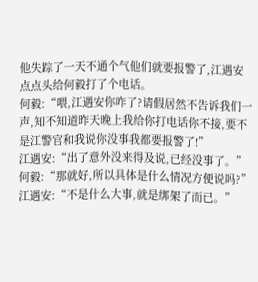他失踪了一天不通个气他们就要报警了,江遇安点点头给何毅打了个电话。
何毅:“喂,江遇安你咋了?请假居然不告诉我们一声,知不知道昨天晚上我给你打电话你不接,要不是江警官和我说你没事我都要报警了!”
江遇安:“出了意外没来得及说,已经没事了。”
何毅:“那就好,所以具体是什么情况方便说吗?”
江遇安:“不是什么大事,就是绑架了而已。”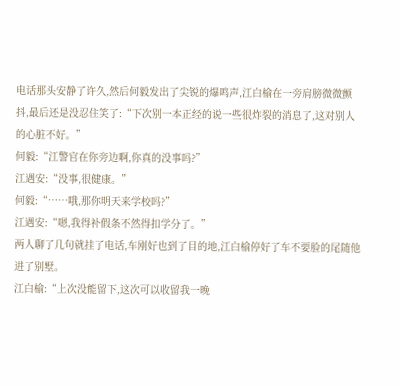电话那头安静了许久,然后何毅发出了尖锐的爆鸣声,江白榆在一旁肩膀微微颤抖,最后还是没忍住笑了:“下次别一本正经的说一些很炸裂的消息了,这对别人的心脏不好。”
何毅:“江警官在你旁边啊,你真的没事吗?”
江遇安:“没事,很健康。”
何毅:“……哦,那你明天来学校吗?”
江遇安:“嗯,我得补假条不然得扣学分了。”
两人聊了几句就挂了电话,车刚好也到了目的地,江白榆停好了车不要脸的尾随他进了别墅。
江白榆:“上次没能留下,这次可以收留我一晚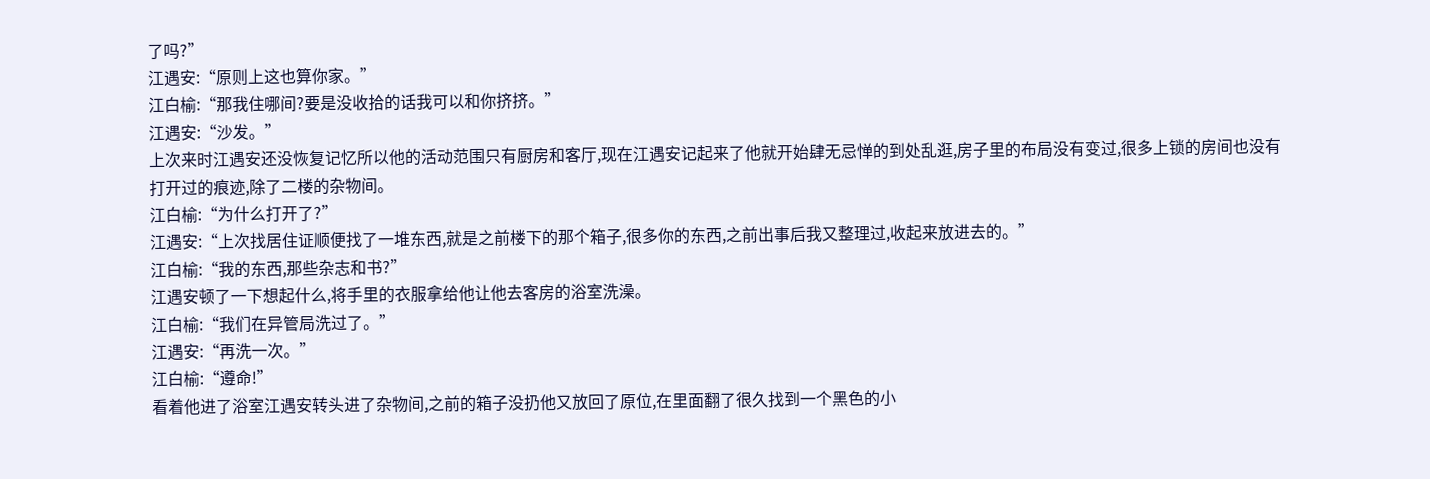了吗?”
江遇安:“原则上这也算你家。”
江白榆:“那我住哪间?要是没收拾的话我可以和你挤挤。”
江遇安:“沙发。”
上次来时江遇安还没恢复记忆所以他的活动范围只有厨房和客厅,现在江遇安记起来了他就开始肆无忌惮的到处乱逛,房子里的布局没有变过,很多上锁的房间也没有打开过的痕迹,除了二楼的杂物间。
江白榆:“为什么打开了?”
江遇安:“上次找居住证顺便找了一堆东西,就是之前楼下的那个箱子,很多你的东西,之前出事后我又整理过,收起来放进去的。”
江白榆:“我的东西,那些杂志和书?”
江遇安顿了一下想起什么,将手里的衣服拿给他让他去客房的浴室洗澡。
江白榆:“我们在异管局洗过了。”
江遇安:“再洗一次。”
江白榆:“遵命!”
看着他进了浴室江遇安转头进了杂物间,之前的箱子没扔他又放回了原位,在里面翻了很久找到一个黑色的小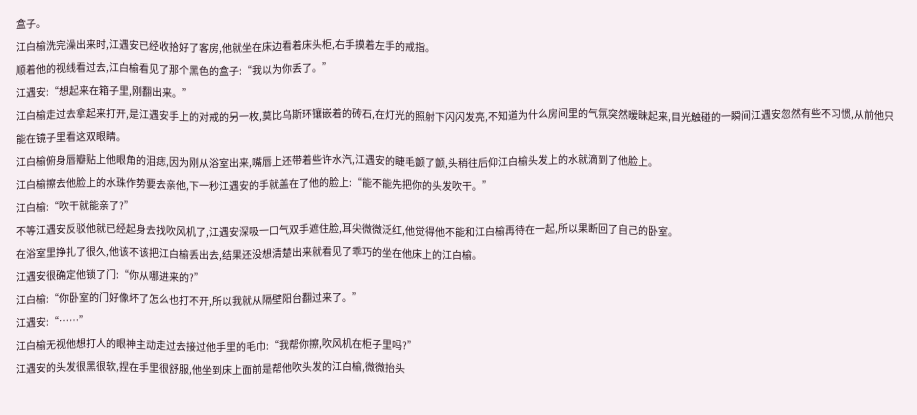盒子。
江白榆洗完澡出来时,江遇安已经收拾好了客房,他就坐在床边看着床头柜,右手摸着左手的戒指。
顺着他的视线看过去,江白榆看见了那个黑色的盒子:“我以为你丢了。”
江遇安:“想起来在箱子里,刚翻出来。”
江白榆走过去拿起来打开,是江遇安手上的对戒的另一枚,莫比乌斯环镶嵌着的砖石,在灯光的照射下闪闪发亮,不知道为什么房间里的气氛突然暧昧起来,目光触碰的一瞬间江遇安忽然有些不习惯,从前他只能在镜子里看这双眼睛。
江白榆俯身唇瓣贴上他眼角的泪痣,因为刚从浴室出来,嘴唇上还带着些许水汽,江遇安的睫毛颤了颤,头稍往后仰江白榆头发上的水就滴到了他脸上。
江白榆擦去他脸上的水珠作势要去亲他,下一秒江遇安的手就盖在了他的脸上:“能不能先把你的头发吹干。”
江白榆:“吹干就能亲了?”
不等江遇安反驳他就已经起身去找吹风机了,江遇安深吸一口气双手遮住脸,耳尖微微泛红,他觉得他不能和江白榆再待在一起,所以果断回了自己的卧室。
在浴室里挣扎了很久,他该不该把江白榆丢出去,结果还没想清楚出来就看见了乖巧的坐在他床上的江白榆。
江遇安很确定他锁了门:“你从哪进来的?”
江白榆:“你卧室的门好像坏了怎么也打不开,所以我就从隔壁阳台翻过来了。”
江遇安:“……”
江白榆无视他想打人的眼神主动走过去接过他手里的毛巾:“我帮你擦,吹风机在柜子里吗?”
江遇安的头发很黑很软,捏在手里很舒服,他坐到床上面前是帮他吹头发的江白榆,微微抬头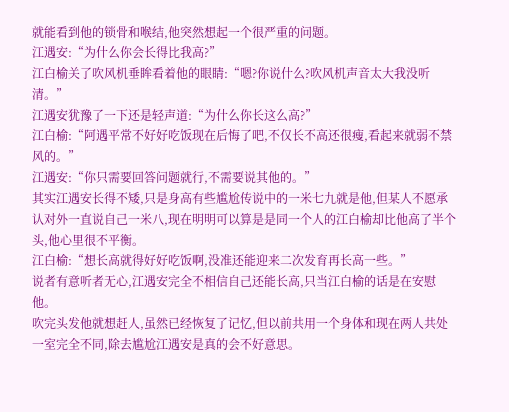就能看到他的锁骨和喉结,他突然想起一个很严重的问题。
江遇安:“为什么你会长得比我高?”
江白榆关了吹风机垂眸看着他的眼睛:“嗯?你说什么?吹风机声音太大我没听清。”
江遇安犹豫了一下还是轻声道:“为什么你长这么高?”
江白榆:“阿遇平常不好好吃饭现在后悔了吧,不仅长不高还很瘦,看起来就弱不禁风的。”
江遇安:“你只需要回答问题就行,不需要说其他的。”
其实江遇安长得不矮,只是身高有些尴尬传说中的一米七九就是他,但某人不愿承认对外一直说自己一米八,现在明明可以算是是同一个人的江白榆却比他高了半个头,他心里很不平衡。
江白榆:“想长高就得好好吃饭啊,没准还能迎来二次发育再长高一些。”
说者有意听者无心,江遇安完全不相信自己还能长高,只当江白榆的话是在安慰他。
吹完头发他就想赶人,虽然已经恢复了记忆,但以前共用一个身体和现在两人共处一室完全不同,除去尴尬江遇安是真的会不好意思。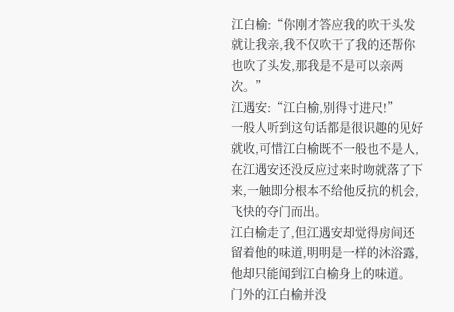江白榆:“你刚才答应我的吹干头发就让我亲,我不仅吹干了我的还帮你也吹了头发,那我是不是可以亲两次。”
江遇安:“江白榆,别得寸进尺!”
一般人听到这句话都是很识趣的见好就收,可惜江白榆既不一般也不是人,在江遇安还没反应过来时吻就落了下来,一触即分根本不给他反抗的机会,飞快的夺门而出。
江白榆走了,但江遇安却觉得房间还留着他的味道,明明是一样的沐浴露,他却只能闻到江白榆身上的味道。
门外的江白榆并没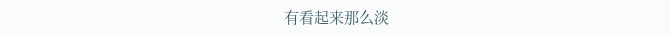有看起来那么淡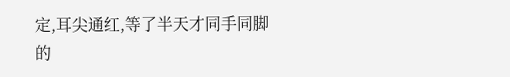定,耳尖通红,等了半天才同手同脚的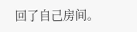回了自己房间。